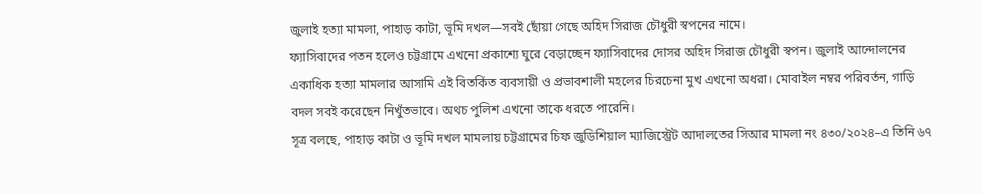জুলাই হত্যা মামলা, পাহাড় কাটা, ভূমি দখল—সবই ছোঁয়া গেছে অহিদ সিরাজ চৌধুরী স্বপনের নামে।
ফ্যাসিবাদের পতন হলেও চট্টগ্রামে এখনো প্রকাশ্যে ঘুরে বেড়াচ্ছেন ফ্যাসিবাদের দোসর অহিদ সিরাজ চৌধুরী স্বপন। জুলাই আন্দোলনের একাধিক হত্যা মামলার আসামি এই বিতর্কিত ব্যবসায়ী ও প্রভাবশালী মহলের চিরচেনা মুখ এখনো অধরা। মোবাইল নম্বর পরিবর্তন, গাড়ি বদল সবই করেছেন নিখুঁতভাবে। অথচ পুলিশ এখনো তাকে ধরতে পারেনি।
সূত্র বলছে, পাহাড় কাটা ও ভূমি দখল মামলায় চট্টগ্রামের চিফ জুডিশিয়াল ম্যাজিস্ট্রেট আদালতের সিআর মামলা নং ৪৩০/২০২৪–এ তিনি ৬৭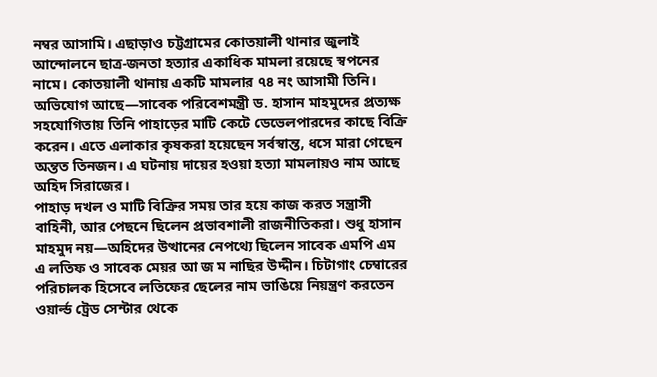নম্বর আসামি। এছাড়াও চট্টগ্রামের কোতয়ালী থানার জুলাই আন্দোলনে ছাত্র-জনতা হত্যার একাধিক মামলা রয়েছে স্বপনের নামে। কোতয়ালী থানায় একটি মামলার ৭৪ নং আসামী তিনি। অভিযোগ আছে—সাবেক পরিবেশমন্ত্রী ড. হাসান মাহমুদের প্রত্যক্ষ সহযোগিতায় তিনি পাহাড়ের মাটি কেটে ডেভেলপারদের কাছে বিক্রি করেন। এতে এলাকার কৃষকরা হয়েছেন সর্বস্বান্ত, ধসে মারা গেছেন অন্তত তিনজন। এ ঘটনায় দায়ের হওয়া হত্যা মামলায়ও নাম আছে অহিদ সিরাজের।
পাহাড় দখল ও মাটি বিক্রির সময় তার হয়ে কাজ করত সন্ত্রাসী বাহিনী, আর পেছনে ছিলেন প্রভাবশালী রাজনীতিকরা। শুধু হাসান মাহমুদ নয়—অহিদের উত্থানের নেপথ্যে ছিলেন সাবেক এমপি এম এ লতিফ ও সাবেক মেয়র আ জ ম নাছির উদ্দীন। চিটাগাং চেম্বারের পরিচালক হিসেবে লতিফের ছেলের নাম ভাঙিয়ে নিয়ন্ত্রণ করতেন ওয়ার্ল্ড ট্রেড সেন্টার থেকে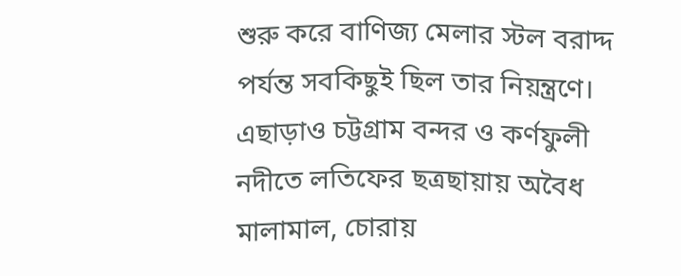শুরু করে বাণিজ্য মেলার স্টল বরাদ্দ পর্যন্ত সবকিছুই ছিল তার নিয়ন্ত্রণে। এছাড়াও চট্টগ্রাম বন্দর ও কর্ণফুলী নদীতে লতিফের ছত্রছায়ায় অবৈধ মালামাল, চোরায়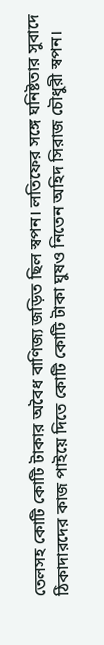তেলসহ কোটি কোটি টাকার অবৈধ বাণিজ্য জড়িত ছিল স্বপন। লতিফের সঙ্গে ঘনিষ্টতার সুবাদে ঠিকাদারদের কাজ পাইয়ে দিতে কোটি কোটি টাকা ঘুষও নিতেন অহিদ সিরাজ চৌধুরী স্বপন।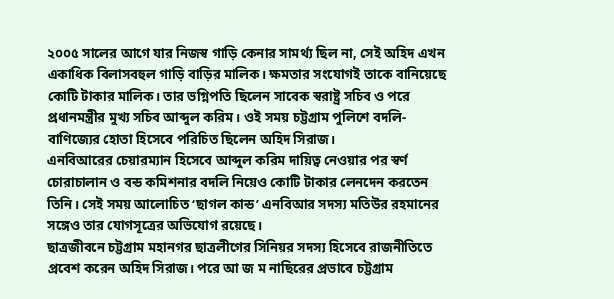২০০৫ সালের আগে যার নিজস্ব গাড়ি কেনার সামর্থ্য ছিল না, সেই অহিদ এখন একাধিক বিলাসবহুল গাড়ি বাড়ির মালিক। ক্ষমতার সংযোগই তাকে বানিয়েছে কোটি টাকার মালিক। তার ভগ্নিপতি ছিলেন সাবেক স্বরাষ্ট্র সচিব ও পরে প্রধানমন্ত্রীর মুখ্য সচিব আব্দুল করিম। ওই সময় চট্টগ্রাম পুলিশে বদলি-বাণিজ্যের হোতা হিসেবে পরিচিত ছিলেন অহিদ সিরাজ।
এনবিআরের চেয়ারম্যান হিসেবে আব্দুল করিম দায়িত্ব নেওয়ার পর স্বর্ণ চোরাচালান ও বন্ড কমিশনার বদলি নিয়েও কোটি টাকার লেনদেন করতেন তিনি। সেই সময় আলোচিত ‘ছাগল কান্ড’ এনবিআর সদস্য মতিউর রহমানের সঙ্গেও তার যোগসূত্রের অভিযোগ রয়েছে।
ছাত্রজীবনে চট্টগ্রাম মহানগর ছাত্রলীগের সিনিয়র সদস্য হিসেবে রাজনীতিতে প্রবেশ করেন অহিদ সিরাজ। পরে আ জ ম নাছিরের প্রভাবে চট্টগ্রাম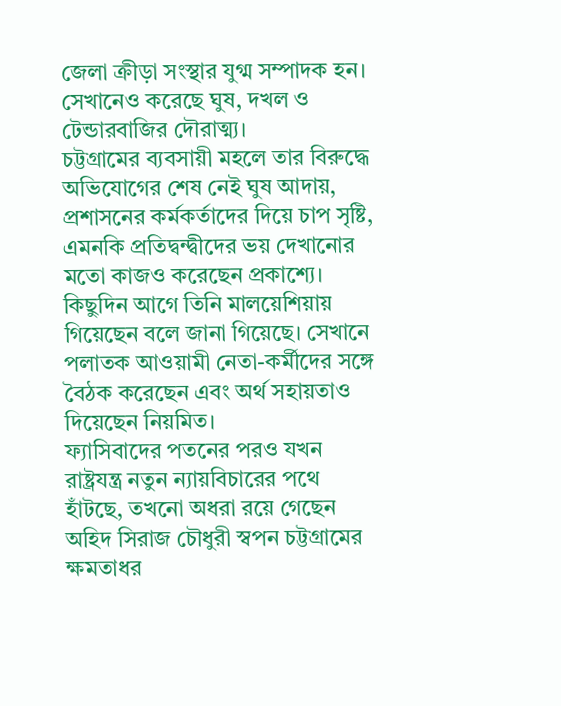জেলা ক্রীড়া সংস্থার যুগ্ম সম্পাদক হন। সেখানেও করেছে ঘুষ, দখল ও টেন্ডারবাজির দৌরাত্ম্য।
চট্টগ্রামের ব্যবসায়ী মহলে তার বিরুদ্ধে অভিযোগের শেষ নেই ঘুষ আদায়, প্রশাসনের কর্মকর্তাদের দিয়ে চাপ সৃষ্টি, এমনকি প্রতিদ্বন্দ্বীদের ভয় দেখানোর মতো কাজও করেছেন প্রকাশ্যে। কিছুদিন আগে তিনি মালয়েশিয়ায় গিয়েছেন বলে জানা গিয়েছে। সেখানে পলাতক আওয়ামী নেতা-কর্মীদের সঙ্গে বৈঠক করেছেন এবং অর্থ সহায়তাও দিয়েছেন নিয়মিত।
ফ্যাসিবাদের পতনের পরও যখন রাষ্ট্রযন্ত্র নতুন ন্যায়বিচারের পথে হাঁটছে, তখনো অধরা রয়ে গেছেন অহিদ সিরাজ চৌধুরী স্বপন চট্টগ্রামের ক্ষমতাধর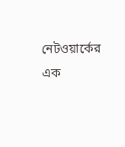নেটওয়ার্কের এক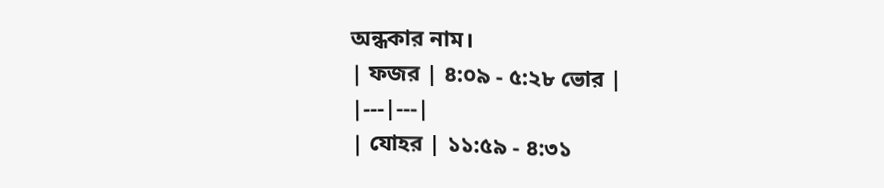অন্ধকার নাম।
| ফজর | ৪:০৯ - ৫:২৮ ভোর |
|---|---|
| যোহর | ১১:৫৯ - ৪:৩১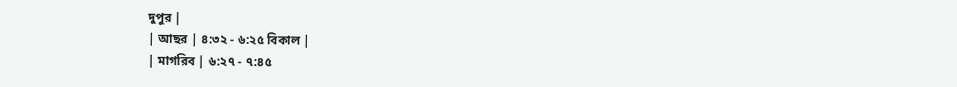দুপুর |
| আছর | ৪:৩২ - ৬:২৫ বিকাল |
| মাগরিব | ৬:২৭ - ৭:৪৫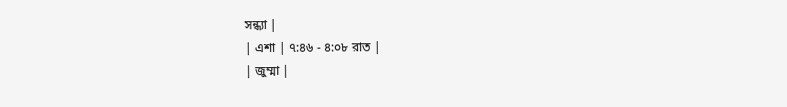সন্ধ্যা |
| এশা | ৭:৪৬ - ৪:০৮ রাত |
| জুম্মা |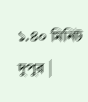১.৪০ মিনিট দুপুর |